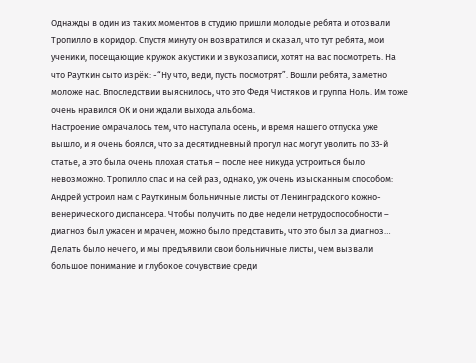Однажды в один из таких моментов в студию пришли молодые ребята и отозвали Тропилло в коридор. Спустя минуту он возвратился и сказал, что тут ребята, мои ученики, посещающие кружок акустики и звукозаписи, хотят на вас посмотреть. На что Рауткин сыто изрёк: -“Ну что, веди, пусть посмотрят”. Вошли ребята, заметно моложе нас. Впоследствии выяснилось, что это Федя Чистяков и группа Ноль. Им тоже очень нравился ОК и они ждали выхода альбома.
Настроение омрачалось тем, что наступала осень, и время нашего отпуска уже вышло, и я очень боялся, что за десятидневный прогул нас могут уволить по 33-й статье, а это была очень плохая статья – после нее никуда устроиться было невозможно. Тропилло спас и на сей раз, однако, уж очень изысканным способом: Андрей устроил нам с Рауткиным больничные листы от Ленинградского кожно-венерического диспансера. Чтобы получить по две недели нетрудоспособности – диагноз был ужасен и мрачен, можно было представить, что это был за диагноз… Делать было нечего, и мы предъявили свои больничные листы, чем вызвали большое понимание и глубокое сочувствие среди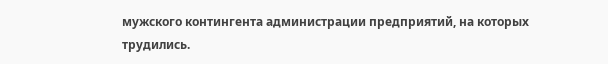мужского контингента администрации предприятий, на которых трудились.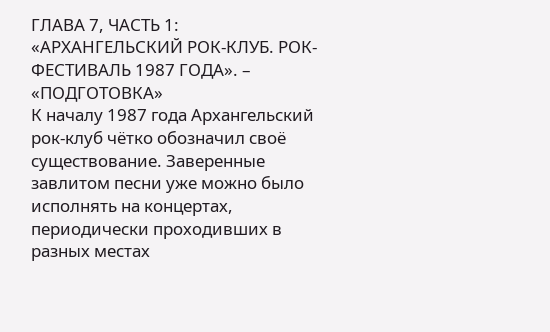ГЛАВА 7, ЧАСТЬ 1: «АРХАНГЕЛЬСКИЙ РОК-КЛУБ. РОК-ФЕСТИВАЛЬ 1987 ГОДА». – «ПОДГОТОВКА»
К началу 1987 года Архангельский рок-клуб чётко обозначил своё существование. Заверенные завлитом песни уже можно было исполнять на концертах, периодически проходивших в разных местах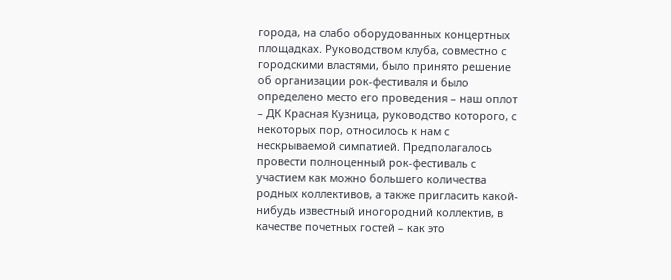города, на слабо оборудованных концертных площадках. Руководством клуба, совместно с городскими властями, было принято решение об организации рок-фестиваля и было определено место его проведения – наш оплот – ДК Красная Кузница, руководство которого, с некоторых пор, относилось к нам с нескрываемой симпатией. Предполагалось провести полноценный рок-фестиваль с участием как можно большего количества родных коллективов, а также пригласить какой-нибудь известный иногородний коллектив, в качестве почетных гостей – как это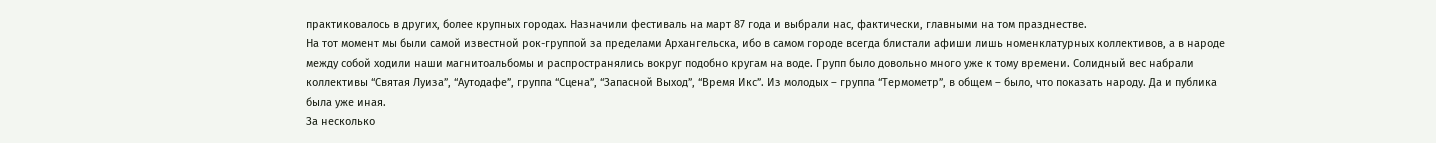практиковалось в других, более крупных городах. Назначили фестиваль на март 87 года и выбрали нас, фактически, главными на том празднестве.
На тот момент мы были самой известной рок-группой за пределами Архангельска, ибо в самом городе всегда блистали афиши лишь номенклатурных коллективов, а в народе между собой ходили наши магнитоальбомы и распространялись вокруг подобно кругам на воде. Групп было довольно много уже к тому времени. Солидный вес набрали коллективы “Святая Луиза”, “Аутодафе”, группа “Сцена”, “Запасной Выход”, “Время Икс”. Из молодых – группа “Термометр”, в общем – было, что показать народу. Да и публика была уже иная.
За несколько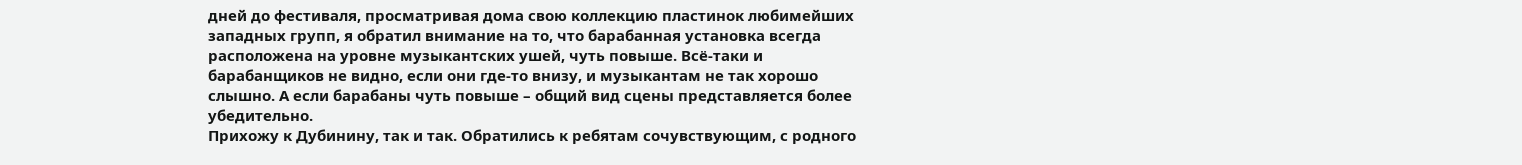дней до фестиваля, просматривая дома свою коллекцию пластинок любимейших западных групп, я обратил внимание на то, что барабанная установка всегда расположена на уровне музыкантских ушей, чуть повыше. Всё-таки и барабанщиков не видно, если они где-то внизу, и музыкантам не так хорошо слышно. А если барабаны чуть повыше – общий вид сцены представляется более убедительно.
Прихожу к Дубинину, так и так. Обратились к ребятам сочувствующим, с родного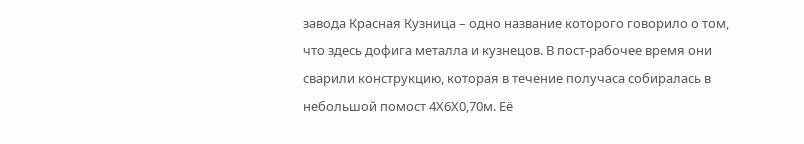завода Красная Кузница – одно название которого говорило о том, что здесь дофига металла и кузнецов. В пост-рабочее время они сварили конструкцию, которая в течение получаса собиралась в небольшой помост 4Х6Х0,70м. Её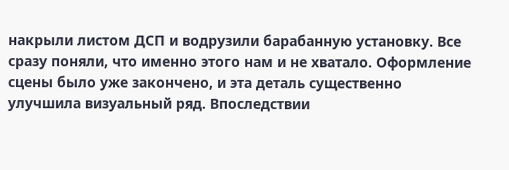накрыли листом ДСП и водрузили барабанную установку. Все сразу поняли, что именно этого нам и не хватало. Оформление сцены было уже закончено, и эта деталь существенно улучшила визуальный ряд. Впоследствии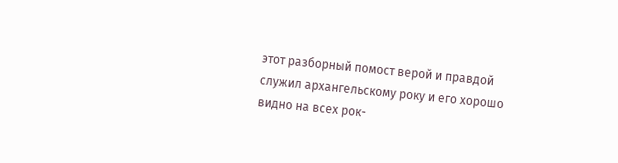этот разборный помост верой и правдой служил архангельскому року и его хорошо видно на всех рок-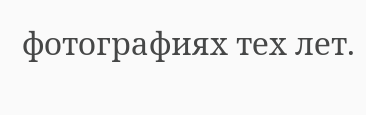фотографиях тех лет.